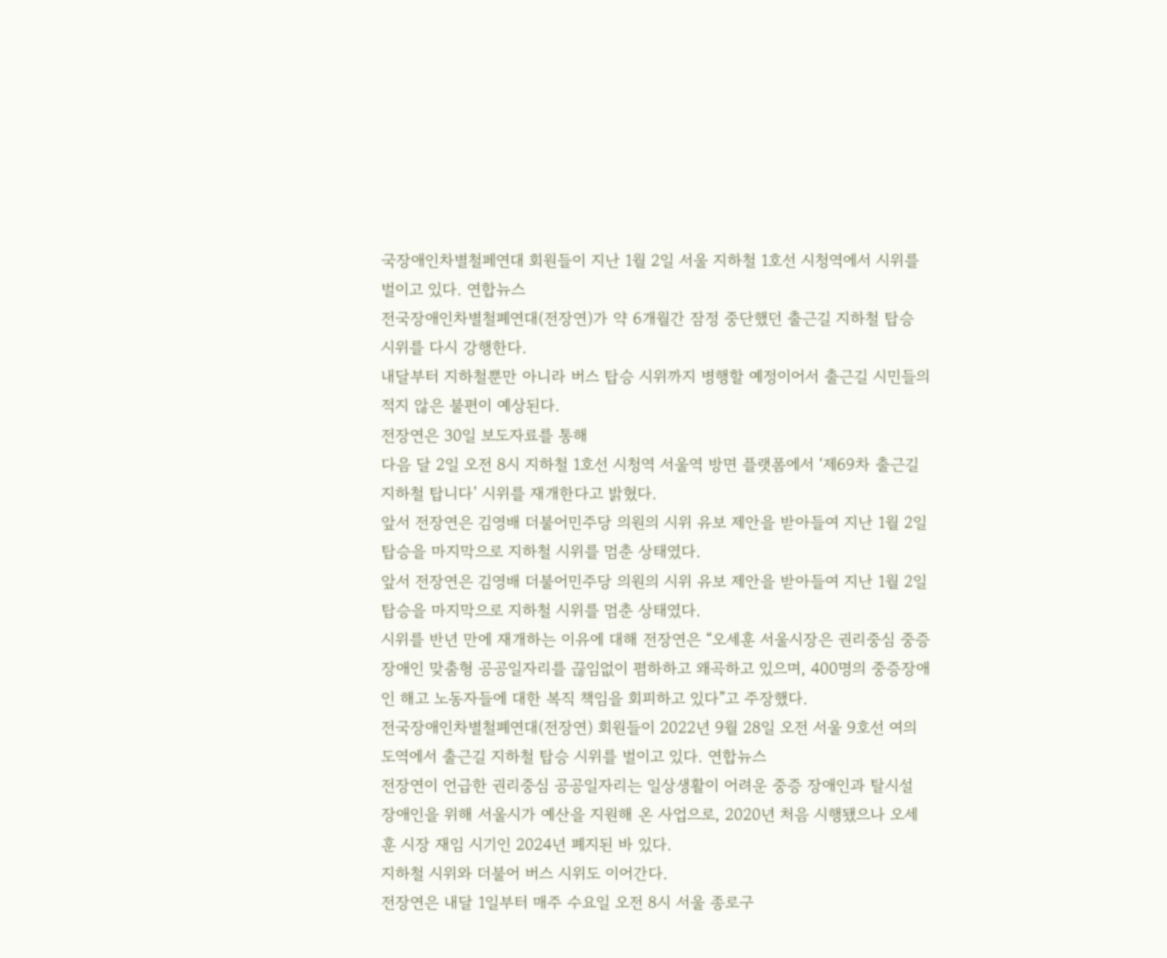국장애인차별철페연대 회원들이 지난 1월 2일 서울 지하철 1호선 시청역에서 시위를 벌이고 있다. 연합뉴스
전국장애인차별철폐연대(전장연)가 약 6개월간 잠정 중단했던 출근길 지하철 탑승 시위를 다시 강행한다.
내달부터 지하철뿐만 아니라 버스 탑승 시위까지 병행할 예정이어서 출근길 시민들의 적지 않은 불편이 예상된다.
전장연은 30일 보도자료를 통해
다음 달 2일 오전 8시 지하철 1호선 시청역 서울역 방면 플랫폼에서 ‘제69차 출근길 지하철 탑니다’ 시위를 재개한다고 밝혔다.
앞서 전장연은 김영배 더불어민주당 의원의 시위 유보 제안을 받아들여 지난 1월 2일 탑승을 마지막으로 지하철 시위를 멈춘 상태였다.
앞서 전장연은 김영배 더불어민주당 의원의 시위 유보 제안을 받아들여 지난 1월 2일 탑승을 마지막으로 지하철 시위를 멈춘 상태였다.
시위를 반년 만에 재개하는 이유에 대해 전장연은 “오세훈 서울시장은 권리중심 중증장애인 맞춤형 공공일자리를 끊임없이 폄하하고 왜곡하고 있으며, 400명의 중증장애인 해고 노동자들에 대한 복직 책임을 회피하고 있다”고 주장했다.
전국장애인차별철폐연대(전장연) 회원들이 2022년 9월 28일 오전 서울 9호선 여의도역에서 출근길 지하철 탑승 시위를 벌이고 있다. 연합뉴스
전장연이 언급한 권리중심 공공일자리는 일상생활이 어려운 중증 장애인과 탈시설 장애인을 위해 서울시가 예산을 지원해 온 사업으로, 2020년 처음 시행됐으나 오세훈 시장 재임 시기인 2024년 폐지된 바 있다.
지하철 시위와 더불어 버스 시위도 이어간다.
전장연은 내달 1일부터 매주 수요일 오전 8시 서울 종로구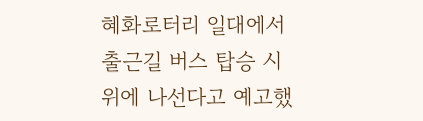혜화로터리 일대에서 출근길 버스 탑승 시위에 나선다고 예고했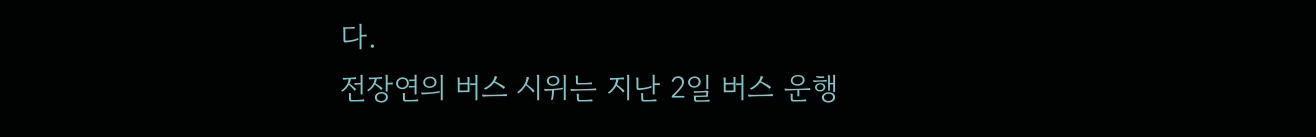다.
전장연의 버스 시위는 지난 2일 버스 운행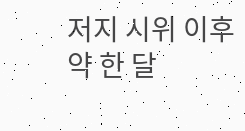저지 시위 이후 약 한 달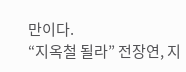만이다.
“지옥철 될라” 전장연, 지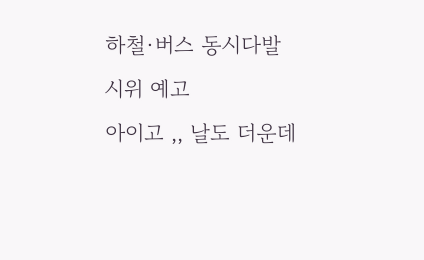하철·버스 동시다발 시위 예고
아이고 ,, 날도 더운데